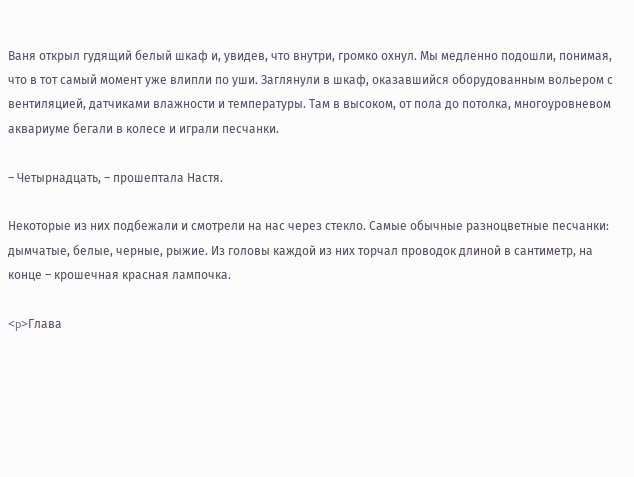Ваня открыл гудящий белый шкаф и, увидев, что внутри, громко охнул. Мы медленно подошли, понимая, что в тот самый момент уже влипли по уши. Заглянули в шкаф, оказавшийся оборудованным вольером с вентиляцией, датчиками влажности и температуры. Там в высоком, от пола до потолка, многоуровневом аквариуме бегали в колесе и играли песчанки.

– Четырнадцать, – прошептала Настя.

Некоторые из них подбежали и смотрели на нас через стекло. Самые обычные разноцветные песчанки: дымчатые, белые, черные, рыжие. Из головы каждой из них торчал проводок длиной в сантиметр, на конце – крошечная красная лампочка.

<p>Глава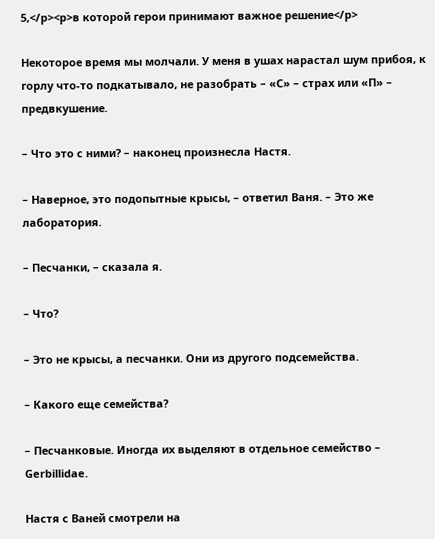5,</p><p>в которой герои принимают важное решение</p>

Некоторое время мы молчали. У меня в ушах нарастал шум прибоя, к горлу что-то подкатывало, не разобрать – «С» – страх или «П» – предвкушение.

– Что это с ними? – наконец произнесла Настя.

– Наверное, это подопытные крысы, – ответил Ваня. – Это же лаборатория.

– Песчанки, – сказала я.

– Что?

– Это не крысы, а песчанки. Они из другого подсемейства.

– Какого еще семейства?

– Песчанковые. Иногда их выделяют в отдельное семейство – Gerbillidae.

Настя с Ваней смотрели на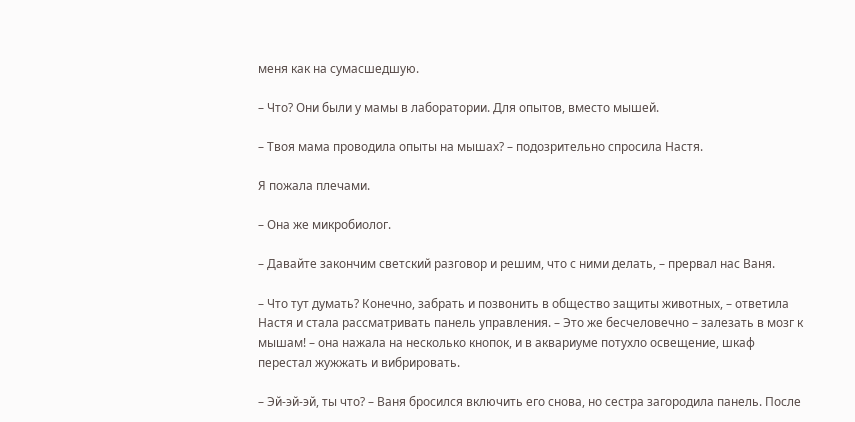меня как на сумасшедшую.

– Что? Они были у мамы в лаборатории. Для опытов, вместо мышей.

– Твоя мама проводила опыты на мышах? – подозрительно спросила Настя.

Я пожала плечами.

– Она же микробиолог.

– Давайте закончим светский разговор и решим, что с ними делать, – прервал нас Ваня.

– Что тут думать? Конечно, забрать и позвонить в общество защиты животных, – ответила Настя и стала рассматривать панель управления. – Это же бесчеловечно – залезать в мозг к мышам! – она нажала на несколько кнопок, и в аквариуме потухло освещение, шкаф перестал жужжать и вибрировать.

– Эй-эй-эй, ты что? – Ваня бросился включить его снова, но сестра загородила панель. После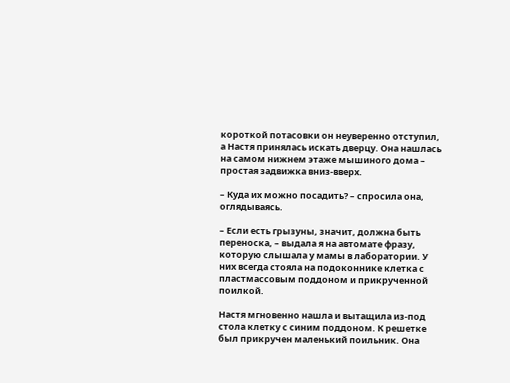короткой потасовки он неуверенно отступил, а Настя принялась искать дверцу. Она нашлась на самом нижнем этаже мышиного дома – простая задвижка вниз-вверх.

– Куда их можно посадить? – спросила она, оглядываясь.

– Если есть грызуны, значит, должна быть переноска, – выдала я на автомате фразу, которую слышала у мамы в лаборатории. У них всегда стояла на подоконнике клетка с пластмассовым поддоном и прикрученной поилкой.

Настя мгновенно нашла и вытащила из-под стола клетку с синим поддоном. К решетке был прикручен маленький поильник. Она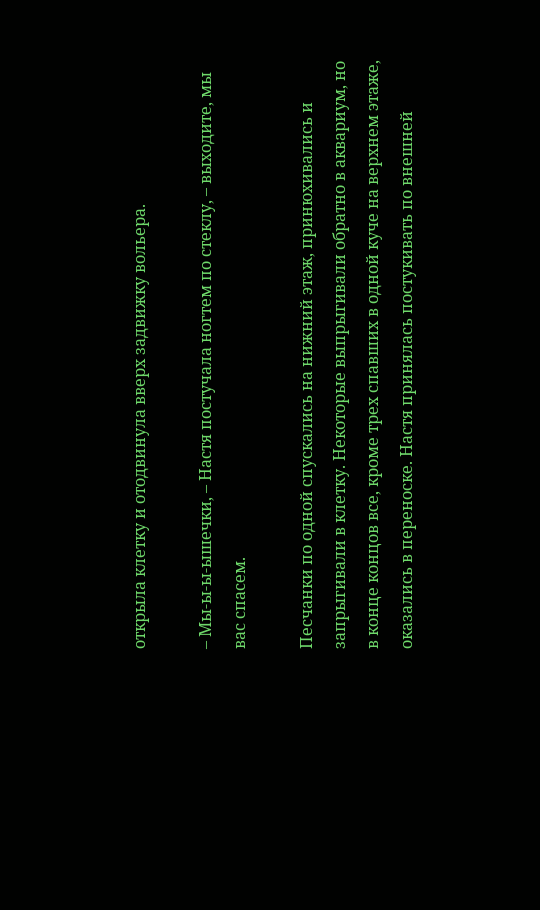открыла клетку и отодвинула вверх задвижку вольера.

– Мы-ы-ы-ышечки, – Настя постучала ногтем по стеклу, – выходите, мы вас спасем.

Песчанки по одной спускались на нижний этаж, принюхивались и запрыгивали в клетку. Некоторые выпрыгивали обратно в аквариум, но в конце концов все, кроме трех спавших в одной куче на верхнем этаже, оказались в переноске. Настя принялась постукивать по внешней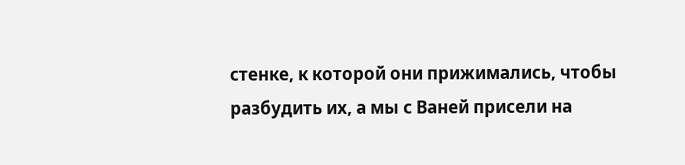стенке, к которой они прижимались, чтобы разбудить их, а мы с Ваней присели на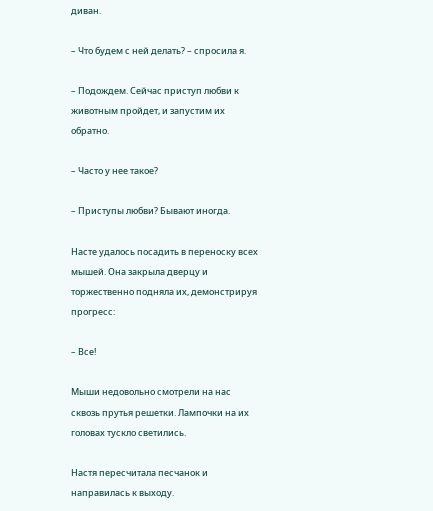диван.

– Что будем с ней делать? – спросила я.

– Подождем. Сейчас приступ любви к животным пройдет, и запустим их обратно.

– Часто у нее такое?

– Приступы любви? Бывают иногда.

Насте удалось посадить в переноску всех мышей. Она закрыла дверцу и торжественно подняла их, демонстрируя прогресс:

– Все!

Мыши недовольно смотрели на нас сквозь прутья решетки. Лампочки на их головах тускло светились.

Настя пересчитала песчанок и направилась к выходу.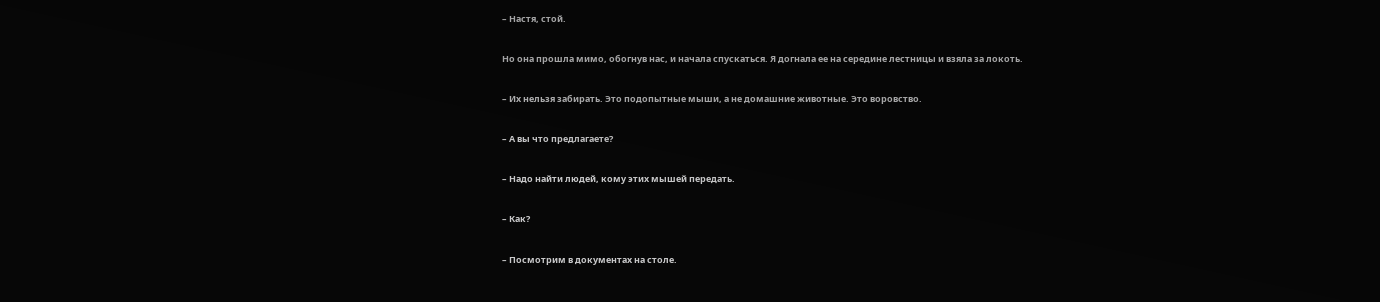– Настя, стой.

Но она прошла мимо, обогнув нас, и начала спускаться. Я догнала ее на середине лестницы и взяла за локоть.

– Их нельзя забирать. Это подопытные мыши, а не домашние животные. Это воровство.

– А вы что предлагаете?

– Надо найти людей, кому этих мышей передать.

– Как?

– Посмотрим в документах на столе.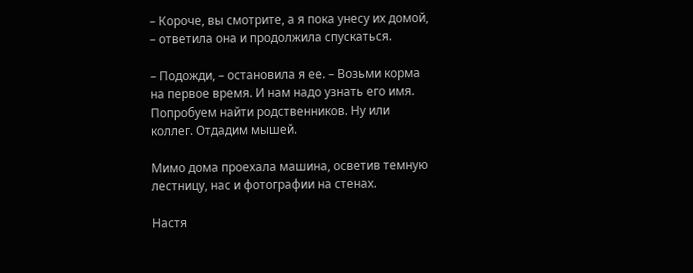– Короче, вы смотрите, а я пока унесу их домой, – ответила она и продолжила спускаться.

– Подожди, – остановила я ее. – Возьми корма на первое время. И нам надо узнать его имя. Попробуем найти родственников. Ну или коллег. Отдадим мышей.

Мимо дома проехала машина, осветив темную лестницу, нас и фотографии на стенах.

Настя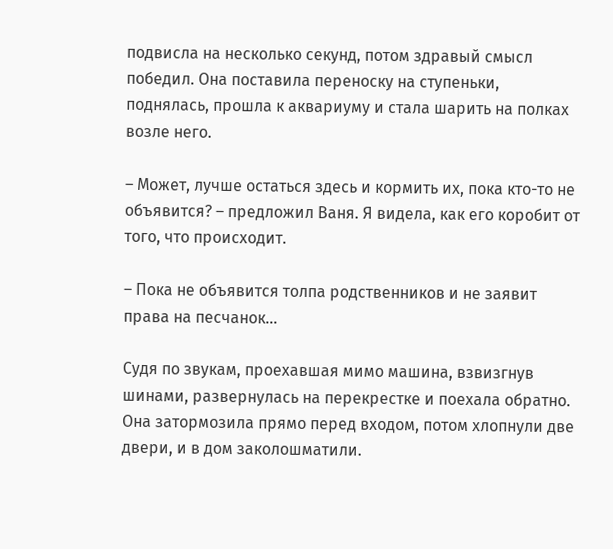подвисла на несколько секунд, потом здравый смысл победил. Она поставила переноску на ступеньки, поднялась, прошла к аквариуму и стала шарить на полках возле него.

– Может, лучше остаться здесь и кормить их, пока кто-то не объявится? – предложил Ваня. Я видела, как его коробит от того, что происходит.

– Пока не объявится толпа родственников и не заявит права на песчанок…

Судя по звукам, проехавшая мимо машина, взвизгнув шинами, развернулась на перекрестке и поехала обратно. Она затормозила прямо перед входом, потом хлопнули две двери, и в дом заколошматили.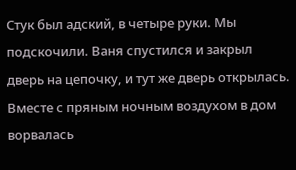Стук был адский, в четыре руки. Мы подскочили. Ваня спустился и закрыл дверь на цепочку, и тут же дверь открылась. Вместе с пряным ночным воздухом в дом ворвалась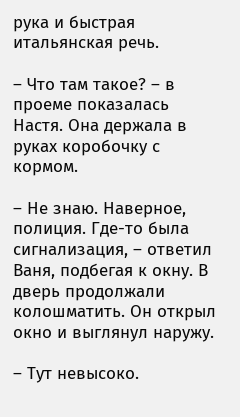рука и быстрая итальянская речь.

– Что там такое? – в проеме показалась Настя. Она держала в руках коробочку с кормом.

– Не знаю. Наверное, полиция. Где-то была сигнализация, – ответил Ваня, подбегая к окну. В дверь продолжали колошматить. Он открыл окно и выглянул наружу.

– Тут невысоко.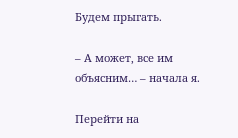Будем прыгать.

– А может, все им объясним… – начала я.

Перейти на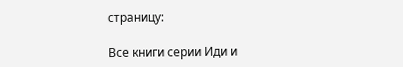страницу:

Все книги серии Иди и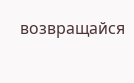возвращайся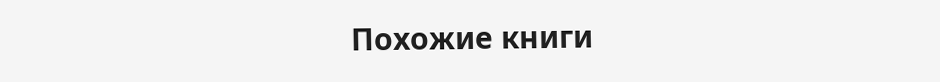Похожие книги